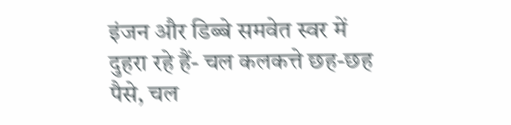इंजन और डिब्बे समवेत स्वर में दुहरा रहे हैं- चल कलकत्ते छह-छह पैसे, चल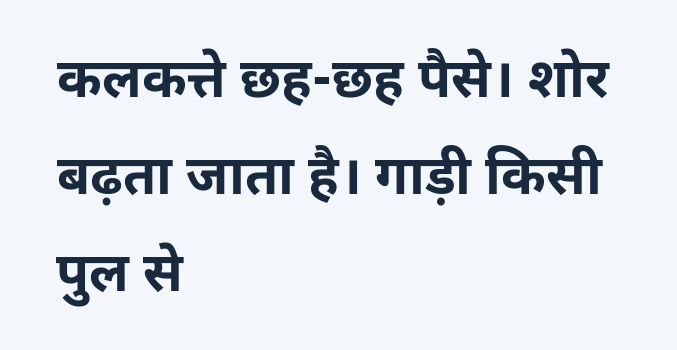कलकत्ते छह-छह पैसे। शोर बढ़ता जाता है। गाड़ी किसी पुल से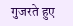गुजरते हुए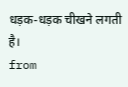धड़क-धड़क चीखने लगती है।
from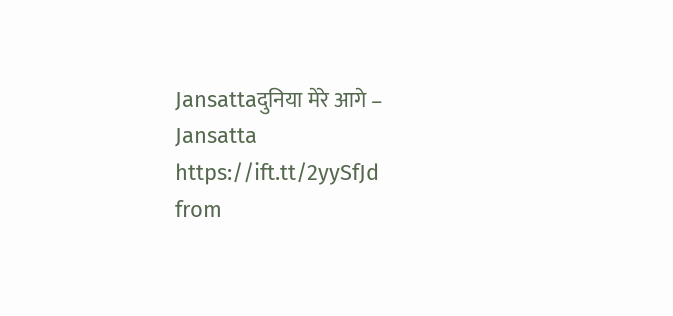Jansattaदुनिया मेरे आगे – Jansatta https://ift.tt/2yySfJd
from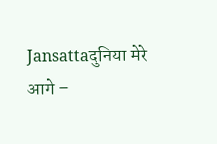Jansattaदुनिया मेरे आगे –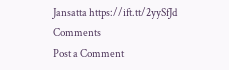Jansatta https://ift.tt/2yySfJd
Comments
Post a Comment